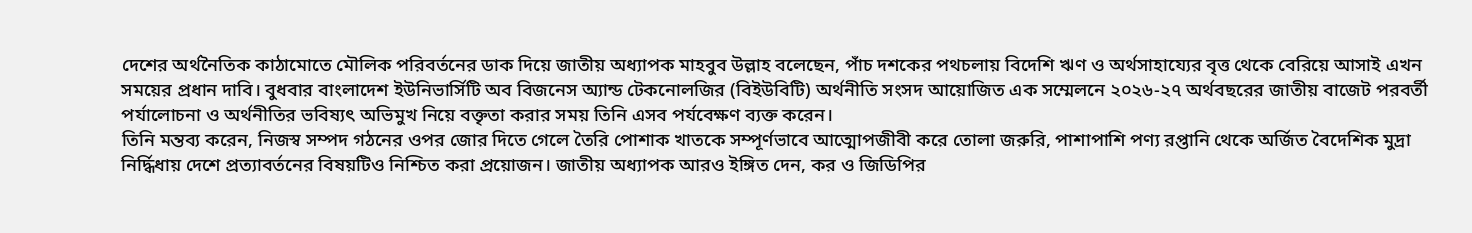দেশের অর্থনৈতিক কাঠামোতে মৌলিক পরিবর্তনের ডাক দিয়ে জাতীয় অধ্যাপক মাহবুব উল্লাহ বলেছেন, পাঁচ দশকের পথচলায় বিদেশি ঋণ ও অর্থসাহায্যের বৃত্ত থেকে বেরিয়ে আসাই এখন সময়ের প্রধান দাবি। বুধবার বাংলাদেশ ইউনিভার্সিটি অব বিজনেস অ্যান্ড টেকনোলজির (বিইউবিটি) অর্থনীতি সংসদ আয়োজিত এক সম্মেলনে ২০২৬-২৭ অর্থবছরের জাতীয় বাজেট পরবর্তী পর্যালোচনা ও অর্থনীতির ভবিষ্যৎ অভিমুখ নিয়ে বক্তৃতা করার সময় তিনি এসব পর্যবেক্ষণ ব্যক্ত করেন।
তিনি মন্তব্য করেন, নিজস্ব সম্পদ গঠনের ওপর জোর দিতে গেলে তৈরি পোশাক খাতকে সম্পূর্ণভাবে আত্মোপজীবী করে তোলা জরুরি, পাশাপাশি পণ্য রপ্তানি থেকে অর্জিত বৈদেশিক মুদ্রা নির্দ্ধিধায় দেশে প্রত্যাবর্তনের বিষয়টিও নিশ্চিত করা প্রয়োজন। জাতীয় অধ্যাপক আরও ইঙ্গিত দেন, কর ও জিডিপির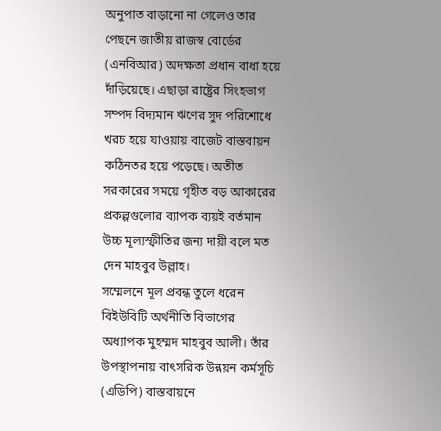অনুপাত বাড়ানো না গেলেও তার পেছনে জাতীয় রাজস্ব বোর্ডের (এনবিআর) অদক্ষতা প্রধান বাধা হয়ে দাঁড়িয়েছে। এছাড়া রাষ্ট্রের সিংহভাগ সম্পদ বিদ্যমান ঋণের সুদ পরিশোধে খরচ হয়ে যাওয়ায় বাজেট বাস্তবায়ন কঠিনতর হয়ে পড়েছে। অতীত সরকারের সময়ে গৃহীত বড় আকারের প্রকল্পগুলোর ব্যাপক ব্যয়ই বর্তমান উচ্চ মূল্যস্ফীতির জন্য দায়ী বলে মত দেন মাহবুব উল্লাহ।
সম্মেলনে মূল প্রবন্ধ তুলে ধরেন বিইউবিটি অর্থনীতি বিভাগের অধ্যাপক মুহম্মদ মাহবুব আলী। তাঁর উপস্থাপনায় বাৎসরিক উন্নয়ন কর্মসূচি (এডিপি) বাস্তবায়নে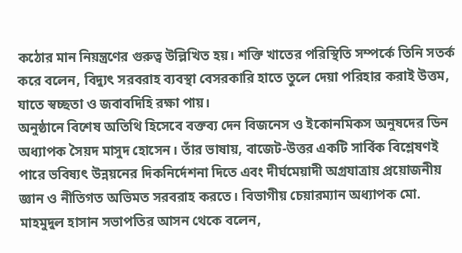কঠোর মান নিয়ন্ত্রণের গুরুত্ব উল্লিখিত হয়। শক্তি খাতের পরিস্থিতি সম্পর্কে তিনি সতর্ক করে বলেন, বিদ্যুৎ সরবরাহ ব্যবস্থা বেসরকারি হাতে তুলে দেয়া পরিহার করাই উত্তম, যাতে স্বচ্ছতা ও জবাবদিহি রক্ষা পায়।
অনুষ্ঠানে বিশেষ অতিথি হিসেবে বক্তব্য দেন বিজনেস ও ইকোনমিকস অনুষদের ডিন অধ্যাপক সৈয়দ মাসুদ হোসেন। তাঁর ভাষায়, বাজেট-উত্তর একটি সার্বিক বিশ্লেষণই পারে ভবিষ্যৎ উন্নয়নের দিকনির্দেশনা দিতে এবং দীর্ঘমেয়াদী অগ্রযাত্রায় প্রয়োজনীয় জ্ঞান ও নীতিগত অভিমত সরবরাহ করতে। বিভাগীয় চেয়ারম্যান অধ্যাপক মো. মাহমুদুল হাসান সভাপতির আসন থেকে বলেন,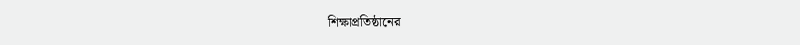শিক্ষাপ্রতিষ্ঠানের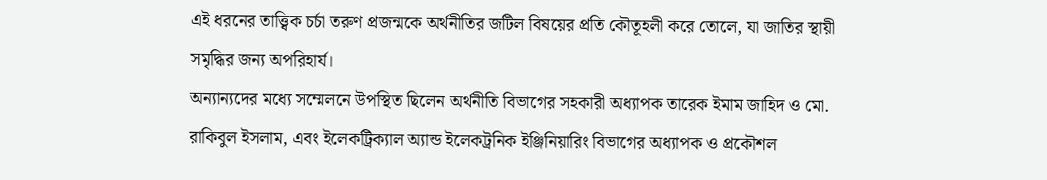এই ধরনের তাত্ত্বিক চর্চা তরুণ প্রজন্মকে অর্থনীতির জটিল বিষয়ের প্রতি কৌতূহলী করে তোলে, যা জাতির স্থায়ী সমৃদ্ধির জন্য অপরিহার্য।
অন্যান্যদের মধ্যে সম্মেলনে উপস্থিত ছিলেন অর্থনীতি বিভাগের সহকারী অধ্যাপক তারেক ইমাম জাহিদ ও মো. রাকিবুল ইসলাম, এবং ইলেকট্রিক্যাল অ্যান্ড ইলেকট্রনিক ইঞ্জিনিয়ারিং বিভাগের অধ্যাপক ও প্রকৌশল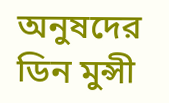অনুষদের ডিন মুন্সী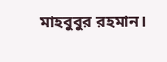মাহবুবুর রহমান।